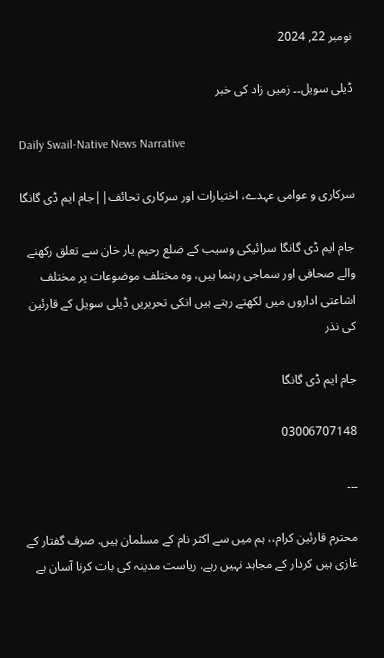نومبر 22, 2024

ڈیلی سویل۔۔ زمیں زاد کی خبر

Daily Swail-Native News Narrative

سرکاری و عوامی عہدے، اختیارات اور سرکاری تحائف||جام ایم ڈی گانگا

جام ایم ڈی گانگا سرائیکی وسیب کے ضلع رحیم یار خان سے تعلق رکھنے والے صحافی اور سماجی رہنما ہیں، وہ مختلف موضوعات پر مختلف اشاعتی اداروں میں لکھتے رہتے ہیں انکی تحریریں ڈیلی سویل کے قارئین کی نذر

جام ایم ڈی گانگا

03006707148

۔۔۔

محترم قارئین کرام،، ہم میں سے اکثر نام کے مسلمان ہیں. صرف گفتار کے غازی ہیں کردار کے مجاہد نہیں رہے. ریاست مدینہ کی بات کرنا آسان ہے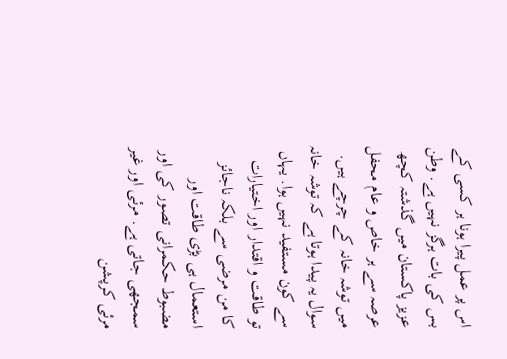اس پر عمل پیرا ہونا ہر کسی کے بس کی بات ہرگز نہیں ہے. وطن عزیز پاکستان میں گذشتہ کچھ عرصہ سے ہر خاص و عام محفل میں توشہ خانہ کے چرچے ہیں. سوال یہ پیدا ہوتا ہے کہ توشہ خانہ سے کون مستفید نہیں ہوا. یہاں تو طاقت و اقتدار اور اختیارات کا من مرضی سے بلکہ ناجائز استعمال ہی بڑی طاقت اور مضبوط حکمرانی تصور کی اور سمجھی جاتی ہے. مرئی اور غیر مرئی کرپشن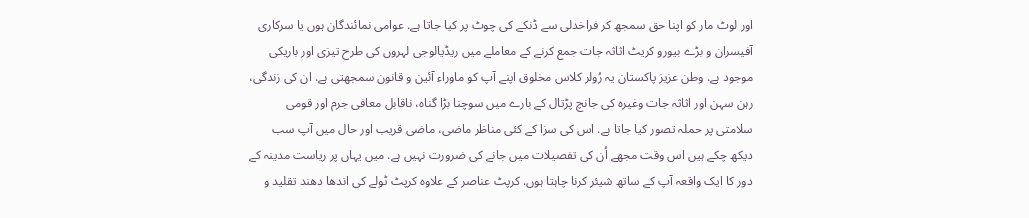اور لوٹ مار کو اپنا حق سمجھ کر فراخدلی سے ڈنکے کی چوٹ پر کیا جاتا ہے. عوامی نمائندگان ہوں یا سرکاری آفیسران و بڑے بیورو کریٹ اثاثہ جات جمع کرنے کے معاملے میں ریڈیالوجی لہروں کی طرح تیزی اور باریکی موجود ہے. وطن عزیز پاکستان یہ رُولر کلاس مخلوق اپنے آپ کو ماوراء آئین و قانون سمجھتی ہے. ان کی زندگی، رہن سہن اور اثاثہ جات وغیرہ کی جانچ پڑتال کے بارے میں سوچنا بڑا گناہ، ناقابل معافی جرم اور قومی سلامتی پر حملہ تصور کیا جاتا ہے. اس کی سزا کے کئی مناظر ماضی، ماضی قریب اور حال میں آپ سب دیکھ چکے ہیں اس وقت مجھے اُن کی تفصیلات میں جانے کی ضرورت نہیں ہے. میں یہاں پر ریاست مدینہ کے دور کا ایک واقعہ آپ کے ساتھ شیئر کرنا چاہتا ہوں. کرپٹ عناصر کے علاوہ کرپٹ ٹولے کی اندھا دھند تقلید و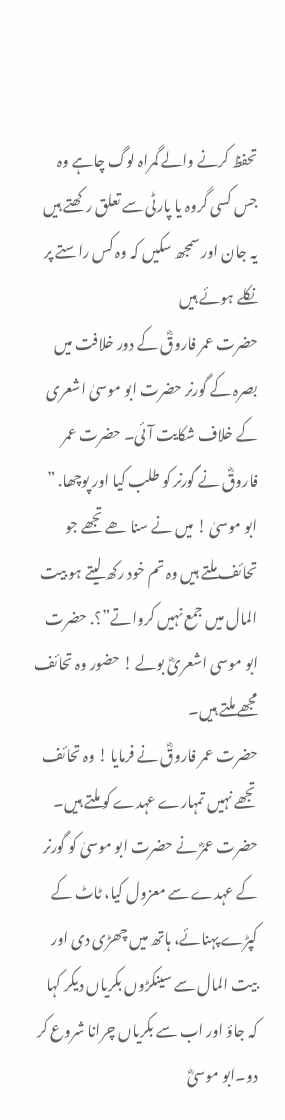تحفظ کرنے والے گمراہ لوگ چاہے وہ جس کسی گروہ یا پارٹی سے تعلق رکھتے ہیں یہ جان اور سمجھ سکیں کہ وہ کس راستے پر نکلے ہوئے ہیں
حضرت عمر فاروقؓ کے دور خلافت میں بصرہ کے گورنر حضرت ابو موسیٰ اشعری کے خلاف شکایت آئی۔ حضرت عمر فاروقؓ نے گورنر کو طلب کیا اور پوچھا. ” ابو موسیٰ ! میں نے سنا ھے تجھے جو تحائف ملتے ہیں وہ تم خود رکھ لیتے ہو بیت المال میں جمع نہیں کرواتے”؟. حضرت ابو موسی اشعریؓ بولے ! حضور وہ تحائف مجھے ملتے ہیں۔
حضرت عمر فاروقؓ نے فرمایا ! وہ تحائف تجھے نہیں تمہارے عہدے کو ملتے ہیں۔ حضرت عمرؓ نے حضرت ابو موسیٰ کو گورنر کے عہدے سے معزول کیا، ٹاٹ کے کپڑے پہنائے، ہاتھ میں چھڑی دی اور بیت المال سے سینکڑوں بکریاں دیکر کہا کہ جاؤ اور اب سے بکریاں چرانا شروع کر دو۔ابو موسیؓ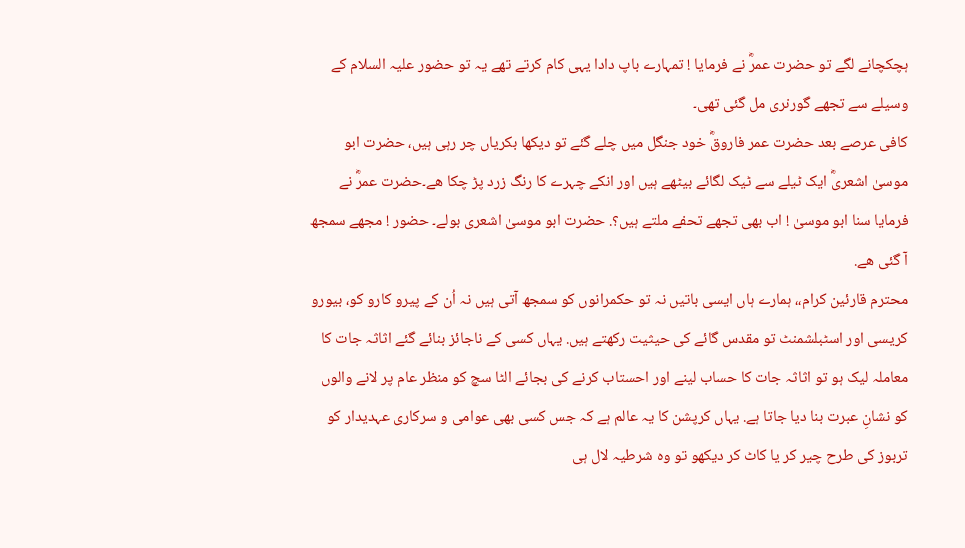ہچکچانے لگے تو حضرت عمرؓ نے فرمایا ! تمہارے باپ دادا یہی کام کرتے تھے یہ تو حضور علیہ السلام کے وسیلے سے تجھے گورنری مل گئی تھی۔
کافی عرصے بعد حضرت عمر فاروقؓ خود جنگل میں چلے گئے تو دیکھا بکریاں چر رہی ہیں، حضرت ابو موسیٰ اشعریؓ ایک ٹیلے سے ٹیک لگائے بیٹھے ہیں اور انکے چہرے کا رنگ زرد پڑ چکا ھے۔حضرت عمرؓ نے فرمایا سنا ابو موسیٰ ! اب بھی تجھے تحفے ملتے ہیں؟. حضرت ابو موسیٰ اشعری بولے۔ حضور ! مجھے سمجھ آ گئی ھے.
محترم قارئین کرام،، ہمارے ہاں ایسی باتیں نہ تو حکمرانوں کو سمجھ آتی ہیں نہ اُن کے پیرو کارو کو، بیورو کریسی اور اسٹبلشمنٹ تو مقدس گائے کی حیثیت رکھتے ہیں. یہاں کسی کے ناجائز بنائے گئے اثاثہ جات کا معاملہ لیک ہو تو اثاثہ جات کا حساب لینے اور احستاب کرنے کی بجائے الٹا سچ کو منظر عام پر لانے والوں کو نشانِ عبرت بنا دیا جاتا ہے. یہاں کرپشن کا یہ عالم ہے کہ جس کسی بھی عوامی و سرکاری عہدیدار کو تربوز کی طرح چیر کر یا کاٹ کر دیکھو تو وہ شرطیہ لال ہی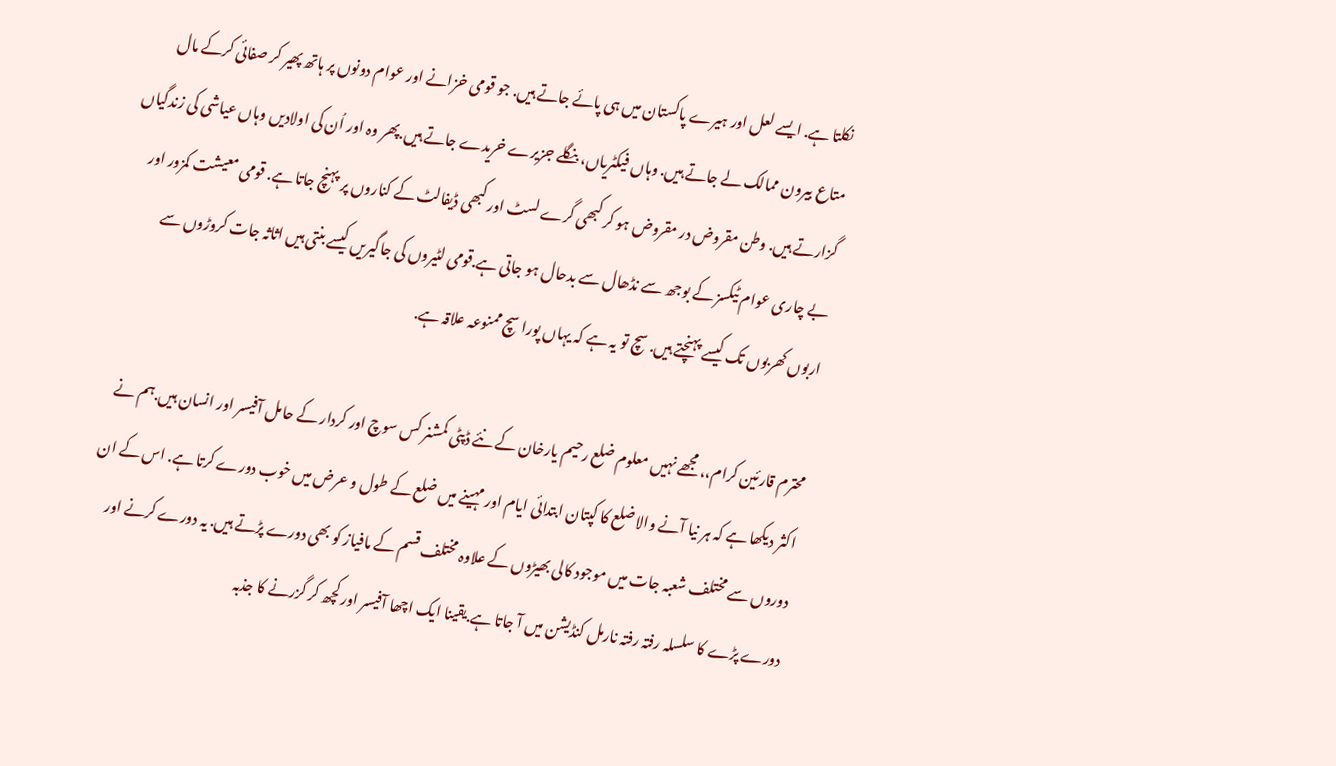نکلتا ہے. ایسے لعل اور ہیرے پاکستان میں ہی پائے جاتے ہیں. جو قومی خزانے اور عوام دونوں پر ہاتھ پھیر کر صفائی کرکے مال متاع بیرون ممالک لے جاتے ہیں. وہاں فیکٹریاں، بنگلے جزیرے خریدے جاتے ہیں.پھر وہ اور اُن کی اولادیں وہاں عیاشی کی زندگیاں گزارتے ہیں. وطن مقروض در مقروض ہو کر کبھی گرے لسٹ اور کبھی ڈیفالٹ کے کناروں پر پہنچ جاتا ہے. قومی معیشت کمزور اور بے چاری عوام ٹیکسز کے بوجھ سے نڈھال سے بدحال ہو جاتی ہے.قومی لٹیروں کی جاگیریں کیسے بنتی ہیں اثاثہ جات کروڑوں سے اربوں کھربوں تک کیسے پہنچتے ہیں. سچ تو یہ ہے کہ یہاں پورا سچ ممنوعہ علاقہ ہے.

محترم قارئین کرام،، مجھے نہیں معلوم ضلع رحیم یارخان کے نئے ڈپٹی کمشنر کس سوچ اور کردار کے حامل آفیسر اور انسان ہیں.ہم نے اکثر دیکھا ہے کہ ہر نیا آنے والا ضلع کا کپتان ابتدائی ایام اور مہینے میں ضلع کے طول و عرض میں خوب دورے کرتا ہے. اس کے ان دوروں سے مختلف شعبہ جات میں موجود کالی بھیڑوں کے علاوہ مختلف قسم کے مافیاز کو بھی دورے پڑتے ہیں. یہ دورے کرنے اور دورے پڑے کا سلسلہ رفتہ رفتہ نارمل کنڈیشن میں آ جاتا ہے.یقینا ایک اچھا آفیسر اور کچھ کر گزرنے کا جذبہ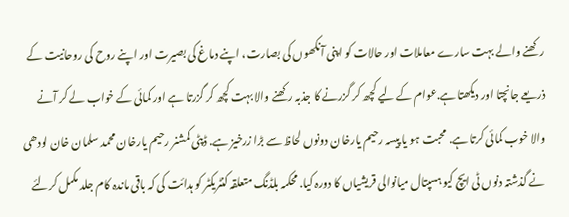رکھنے والے بہت سارے معاملات اور حالات کو اپنی آنکھوں کی بصارت، اپنے دماغ کی بصیرت اور اپنے روح کی روحانیت کے ذریعے جانچتا اور دیکھتا ہے.عوام کے لیے کچھ کر گزرنے کا جذبہ رکھنے والا بہت کچھ کر گزرتا ہے اور کمائی کے خواب لے کر آنے والا خوب کمائی کرتا ہے. محبت ہو یا پیسہ رحیم یارخان دونوں لحاظ سے بڑا زرخیز ہے. ڈپٹی کمشنر رحیم یارخان محمد سلمان خان لودھی نے گذشتہ دنوں ٹی ایچ کیو ہسپتال میانوالی قریشیاں کا دورہ کیا. محکمہ بلڈنگ متعلقہ کنٹریکٹر کو ہدائت کی کہ باقی ماندہ کام جلد مکمل کرلئے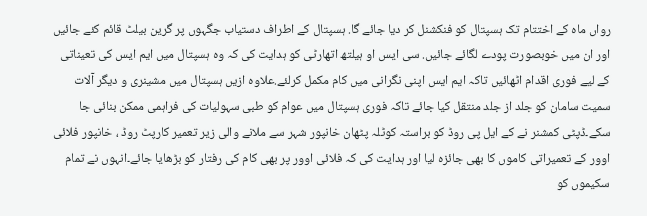رواں ماہ کے اختتام تک ہسپتال کو فنکشنل کر دیا جائے گا. ہسپتال کے اطراف دستیاب جگہوں پر گرین بیلٹ قائم کئے جائیں اور ان میں خوبصورت پودے لگائے جائیں. سی ایس او ہیلتھ اتھارٹی کو ہدایت کی کہ وہ ہسپتال میں ایم ایس کی تعیناتی کے لیے فوری اقدام اٹھائیں تاکہ ایم ایس اپنی نگرانی میں کام مکمل کرلئے.علاوہ ازیں ہسپتال میں مشینری و دیگر آلات سمیت سامان کو جلد از جلد منتقل کیا جائے تاکہ فوری ہسپتال میں عوام کو طبی سہولیات کی فراہمی ممکن بنائی جا سکے۔ڈپٹی کمشنر نے کے ایل پی روڈ کو براستہ کوٹلہ پٹھان خانپور شہر سے ملانے والی زیر تعمیر کارپٹ روڈ ، خانپور فلائی اوور کے تعمیراتی کاموں کا بھی جائزہ لیا اور ہدایت کی کہ فلائی اوور پر بھی کام کی رفتار کو بڑھایا جائے۔انہوں نے تمام سکیموں کو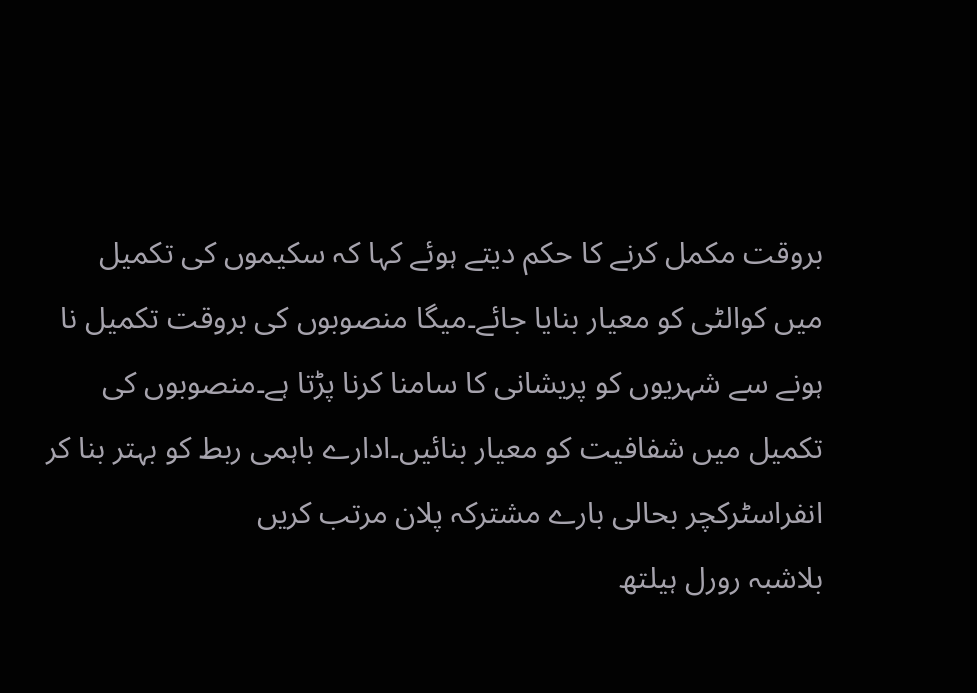بروقت مکمل کرنے کا حکم دیتے ہوئے کہا کہ سکیموں کی تکمیل میں کوالٹی کو معیار بنایا جائے۔میگا منصوبوں کی بروقت تکمیل نا ہونے سے شہریوں کو پریشانی کا سامنا کرنا پڑتا ہے۔منصوبوں کی تکمیل میں شفافیت کو معیار بنائیں۔ادارے باہمی ربط کو بہتر بنا کر انفراسٹرکچر بحالی بارے مشترکہ پلان مرتب کریں
بلاشبہ رورل ہیلتھ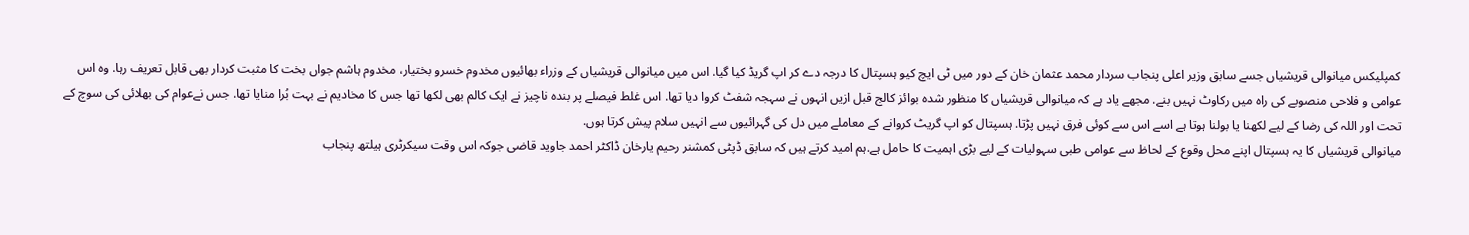کمپلیکس میانوالی قریشیاں جسے سابق وزیر اعلی پنجاب سردار محمد عثمان خان کے دور میں ٹی ایچ کیو ہسپتال کا درجہ دے کر اپ گریڈ کیا گیا. اس میں میانوالی قریشیاں کے وزراء بھائیوں مخدوم خسرو بختیار، مخدوم ہاشم جواں بخت کا مثبت کردار بھی قابل تعریف رہا. وہ اس عوامی و فلاحی منصوبے کی راہ میں رکاوٹ نہیں بنے. مجھے یاد ہے کہ میانوالی قریشیاں کا منظور شدہ بوائز کالج قبل ازیں انہوں نے سہجہ شفٹ کروا دیا تھا. اس غلط فیصلے پر بندہ ناچیز نے ایک کالم بھی لکھا تھا جس کا مخادیم نے بہت بُرا منایا تھا. جس نےعوام کی بھلائی کی سوچ کے تحت اور اللہ کی رضا کے لیے لکھنا یا بولنا ہوتا ہے اسے اس سے کوئی فرق نہیں پڑتا. ہسپتال کو اپ گریٹ کروانے کے معاملے میں دل کی گہرائیوں سے انہیں سلام پیش کرتا ہوں.
میانوالی قریشیاں کا یہ ہسپتال اپنے محل وقوع کے لحاظ سے عوامی طبی سہولیات کے لیے بڑی اہمیت کا حامل ہے.ہم امید کرتے ہیں کہ سابق ڈپٹی کمشنر رحیم یارخان ڈاکٹر احمد جاوید قاضی جوکہ اس وقت سیکرٹری ہیلتھ پنجاب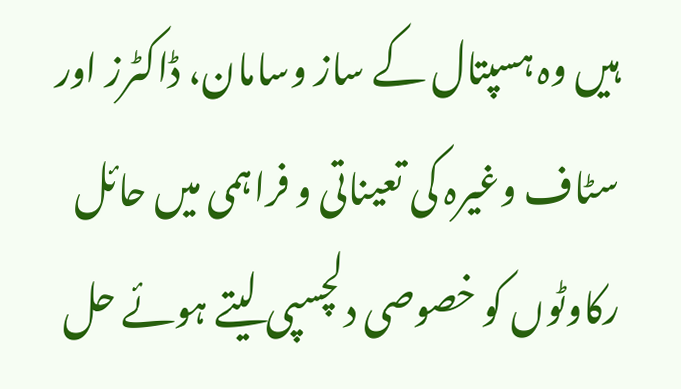ہیں وہ ہسپتال کے ساز وسامان، ڈاکٹرز اور سٹاف وغیرہ کی تعیناتی و فراہمی میں حائل رکاوٹوں کو خصوصی دلچسپی لیتے ہوئے حل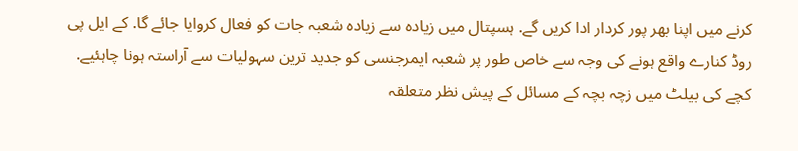کرنے میں اپنا بھر پور کردار ادا کریں گے. ہسپتال میں زیادہ سے زیادہ شعبہ جات کو فعال کروایا جائے گا. کے ایل پی روڈ کنارے واقع ہونے کی وجہ سے خاص طور پر شعبہ ایمرجنسی کو جدید ترین سہولیات سے آراستہ ہونا چاہئیے. کچے کی بیلٹ میں زچہ بچہ کے مسائل کے پیش نظر متعلقہ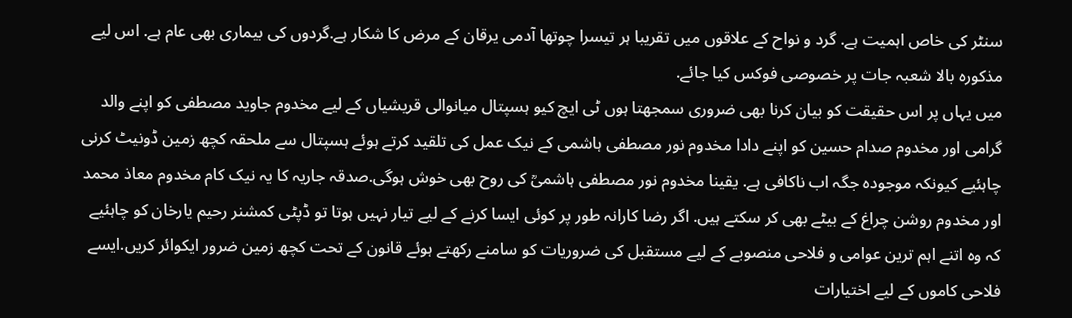سنٹر کی خاص اہمیت ہے. گرد و نواح کے علاقوں میں تقریبا ہر تیسرا چوتھا آدمی یرقان کے مرض کا شکار ہے.گردوں کی بیماری بھی عام ہے. اس لیے مذکورہ بالا شعبہ جات پر خصوصی فوکس کیا جائے.
میں یہاں پر اس حقیقت کو بیان کرنا بھی ضروری سمجھتا ہوں ٹی ایچ کیو ہسپتال میانوالی قریشیاں کے لیے مخدوم جاوید مصطفی کو اپنے والد گرامی اور مخدوم صدام حسین کو اپنے دادا مخدوم نور مصطفی ہاشمی کے نیک عمل کی تلقید کرتے ہوئے ہسپتال سے ملحقہ کچھ زمین ڈونیٹ کرنی چاہئیے کیونکہ موجودہ جگہ اب ناکافی ہے. یقینا مخدوم نور مصطفی ہاشمیؒ کی روح بھی خوش ہوگی.صدقہ جاریہ کا یہ نیک کام مخدوم معاذ محمد اور مخدوم روشن چراغ کے بیٹے بھی کر سکتے ہیں. اگر رضا کارانہ طور پر کوئی ایسا کرنے کے لیے تیار نہیں ہوتا تو ڈپٹی کمشنر رحیم یارخان کو چاہئیے کہ وہ اتنے اہم ترین عوامی و فلاحی منصوبے کے لیے مستقبل کی ضروریات کو سامنے رکھتے ہوئے قانون کے تحت کچھ زمین ضرور ایکوائر کریں.ایسے فلاحی کاموں کے لیے اختیارات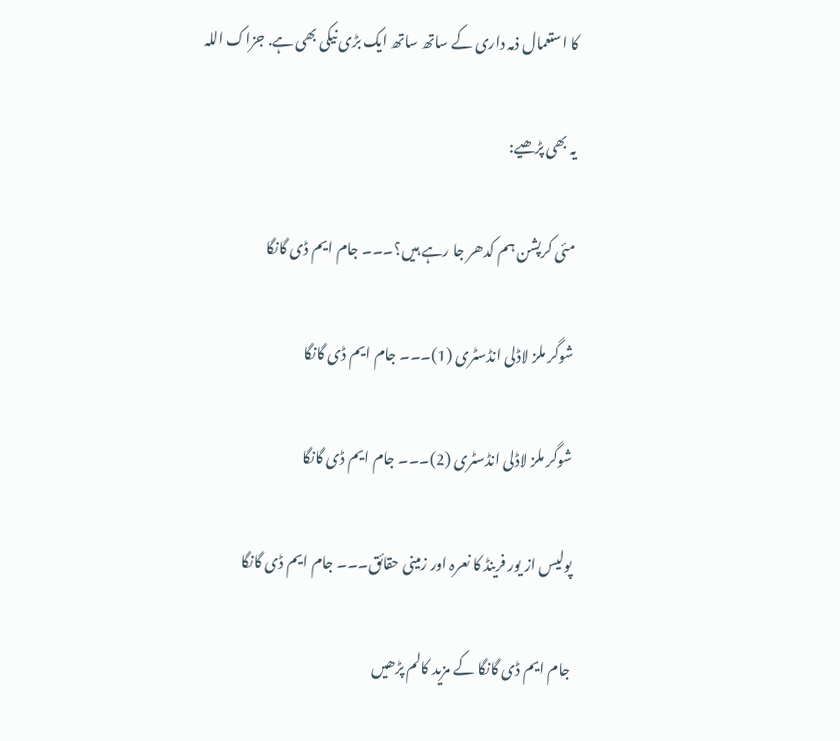کا استعمال ذمہ داری کے ساتھ ساتھ ایک بڑی نیکی بھی ہے. جزاک اللہ

یہ بھی پڑھیے:

مئی کرپشن ہم کدھر جا رہے ہیں؟۔۔۔ جام ایم ڈی گانگا

شوگر ملز لاڈلی انڈسٹری (1)۔۔۔ جام ایم ڈی گانگا

شوگر ملز لاڈلی انڈسٹری (2)۔۔۔ جام ایم ڈی گانگا

پولیس از یور فرینڈ کا نعرہ اور زمینی حقائق۔۔۔ جام ایم ڈی گانگا

جام ایم ڈی گانگا کے مزید کالم پڑھیں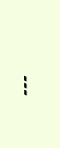۔۔۔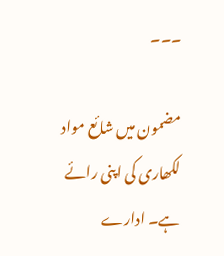۔۔۔

مضمون میں شائع مواد لکھاری کی اپنی رائے ہے۔ ادارے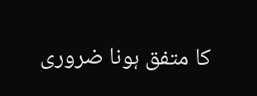کا متفق ہونا ضروری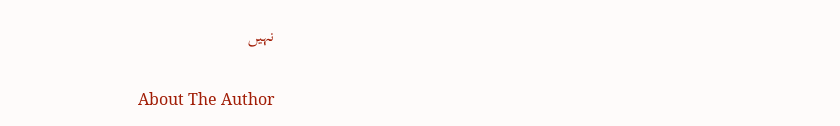نہیں

About The Author